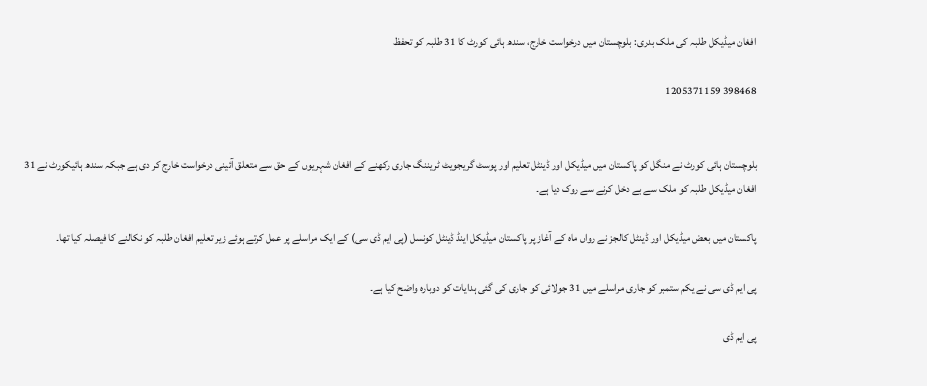افغان میڈیکل طلبہ کی ملک بدری: بلوچستان میں درخواست خارج، سندھ ہائی کورٹ کا 31 طلبہ کو تحفظ

398468 1205371159


بلوچستان ہائی کورٹ نے منگل کو پاکستان میں میڈیکل اور ڈینٹل تعلیم اور پوسٹ گریجویٹ ٹریننگ جاری رکھنے کے افغان شہریوں کے حق سے متعلق آئینی درخواست خارج کر دی ہے جبکہ سندھ ہائیکورٹ نے 31 افغان میڈیکل طلبہ کو ملک سے بے دخل کرنے سے روک دیا ہے۔

پاکستان میں بعض میڈیکل اور ڈینٹل کالجز نے رواں ماہ کے آغاز پر پاکستان میڈیکل اینڈ ڈینٹل کونسل (پی ایم ڈی سی) کے ایک مراسلے پر عمل کرتے ہوئے زیر تعلیم افغان طلبہ کو نکالنے کا فیصلہ کیا تھا۔

پی ایم ڈی سی نے یکم ستمبر کو جاری مراسلے میں 31 جولائی کو جاری کی گئی ہدایات کو دوبارہ واضح کیا ہے۔

پی ایم ڈی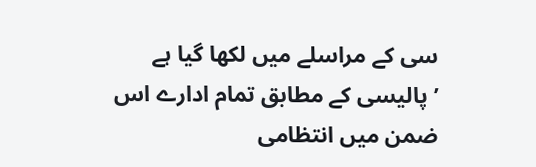سی کے مراسلے میں لکھا گیا ہے ’پالیسی کے مطابق تمام ادارے اس ضمن میں انتظامی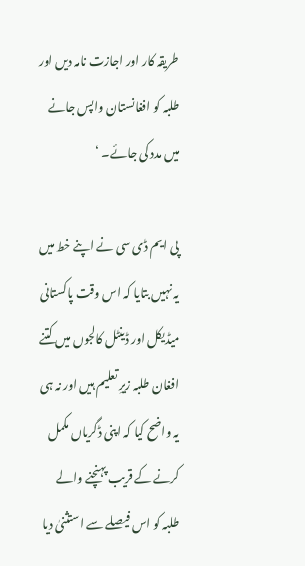طریقہ کار اور اجازت نامہ دیں اور طلبہ کو افغانستان واپس جانے میں مدد کی جائے۔ ‘

پی ایم ڈی سی نے اپنے خط میں یہ نہیں بتایا کہ اس وقت پاکستانی میڈیکل اور ڈینٹل کالجوں میں کتنے افغان طلبہ زیرِ تعلیم ہیں اور نہ ہی یہ واضح کیا کہ اپنی ڈگریاں مکمل کرنے کے قریب پہنچنے والے طلبہ کو اس فیصلے سے استثنیٰ دیا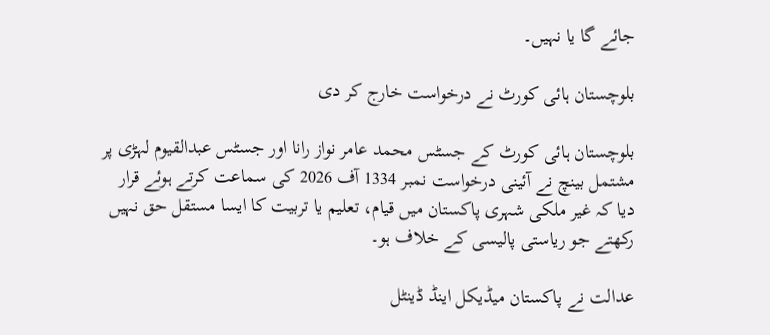جائے گا یا نہیں۔

بلوچستان ہائی کورٹ نے درخواست خارج کر دی

بلوچستان ہائی کورٹ کے جسٹس محمد عامر نواز رانا اور جسٹس عبدالقیوم لہڑی پر مشتمل بینچ نے آئینی درخواست نمبر 1334 آف 2026 کی سماعت کرتے ہوئے قرار دیا کہ غیر ملکی شہری پاکستان میں قیام، تعلیم یا تربیت کا ایسا مستقل حق نہیں رکھتے جو ریاستی پالیسی کے خلاف ہو۔

عدالت نے پاکستان میڈیکل اینڈ ڈینٹل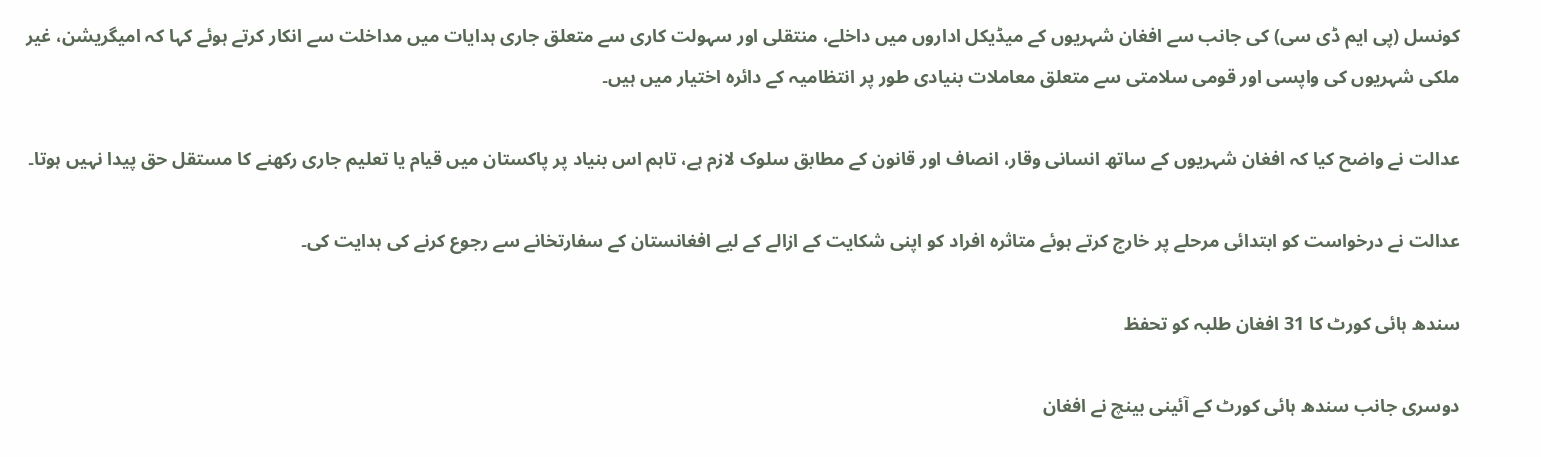کونسل (پی ایم ڈی سی) کی جانب سے افغان شہریوں کے میڈیکل اداروں میں داخلے، منتقلی اور سہولت کاری سے متعلق جاری ہدایات میں مداخلت سے انکار کرتے ہوئے کہا کہ امیگریشن، غیر ملکی شہریوں کی واپسی اور قومی سلامتی سے متعلق معاملات بنیادی طور پر انتظامیہ کے دائرہ اختیار میں ہیں۔

عدالت نے واضح کیا کہ افغان شہریوں کے ساتھ انسانی وقار، انصاف اور قانون کے مطابق سلوک لازم ہے، تاہم اس بنیاد پر پاکستان میں قیام یا تعلیم جاری رکھنے کا مستقل حق پیدا نہیں ہوتا۔

عدالت نے درخواست کو ابتدائی مرحلے پر خارج کرتے ہوئے متاثرہ افراد کو اپنی شکایت کے ازالے کے لیے افغانستان کے سفارتخانے سے رجوع کرنے کی ہدایت کی۔

سندھ ہائی کورٹ کا 31 افغان طلبہ کو تحفظ

دوسری جانب سندھ ہائی کورٹ کے آئینی بینچ نے افغان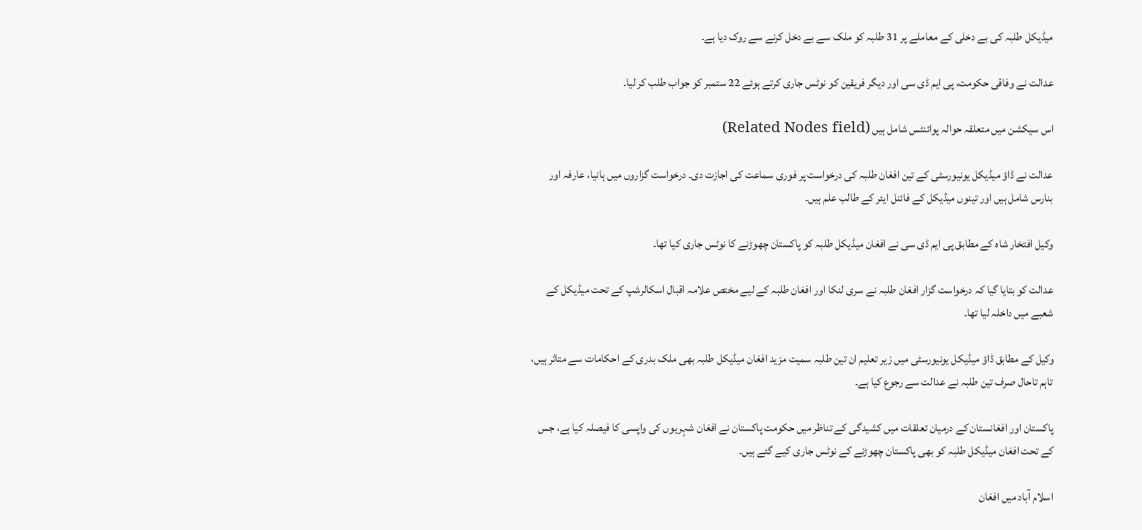میڈیکل طلبہ کی بے دخلی کے معاملے پر 31 طلبہ کو ملک سے بے دخل کرنے سے روک دیا ہے۔

عدالت نے وفاقی حکومت، پی ایم ڈی سی اور دیگر فریقین کو نوٹس جاری کرتے ہوئے 22 ستمبر کو جواب طلب کر لیا۔

اس سیکشن میں متعلقہ حوالہ پوائنٹس شامل ہیں (Related Nodes field)

عدالت نے ڈاؤ میڈیکل یونیورسٹی کے تین افغان طلبہ کی درخواست پر فوری سماعت کی اجازت دی۔ درخواست گزاروں میں ہانیا، عارفہ اور بنارس شامل ہیں اور تینوں میڈیکل کے فائنل ایئر کے طالب علم ہیں۔

وکیل افتخار شاہ کے مطابق پی ایم ڈی سی نے افغان میڈیکل طلبہ کو پاکستان چھوڑنے کا نوٹس جاری کیا تھا۔

عدالت کو بتایا گیا کہ درخواست گزار افغان طلبہ نے سری لنکا اور افغان طلبہ کے لیے مختص علامہ اقبال اسکالرشپ کے تحت میڈیکل کے شعبے میں داخلہ لیا تھا۔

وکیل کے مطابق ڈاؤ میڈیکل یونیورسٹی میں زیر تعلیم ان تین طلبہ سمیت مزید افغان میڈیکل طلبہ بھی ملک بدری کے احکامات سے متاثر ہیں، تاہم تاحال صرف تین طلبہ نے عدالت سے رجوع کیا ہے۔

پاکستان اور افغانستان کے درمیان تعلقات میں کشیدگی کے تناظر میں حکومت پاکستان نے افغان شہریوں کی واپسی کا فیصلہ کیا ہے، جس کے تحت افغان میڈیکل طلبہ کو بھی پاکستان چھوڑنے کے نوٹس جاری کیے گئے ہیں۔

اسلام آباد میں افغان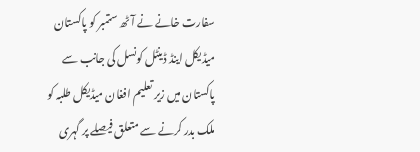سفارت خانے نے آٹھ ستمبر کو پاکستان میڈیکل اینڈ ڈینٹل کونسل کی جانب سے پاکستان میں زیر تعلیم افغان میڈیکل طلبہ کو ملک بدر کرنے سے متعلق فیصلے پر گہری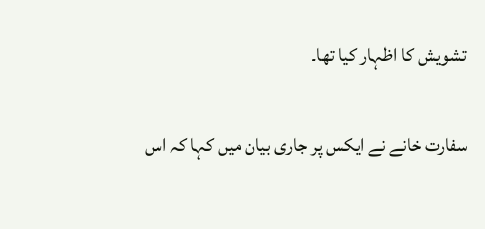تشویش کا اظہار کیا تھا۔

سفارت خانے نے ایکس پر جاری بیان میں کہا کہ اس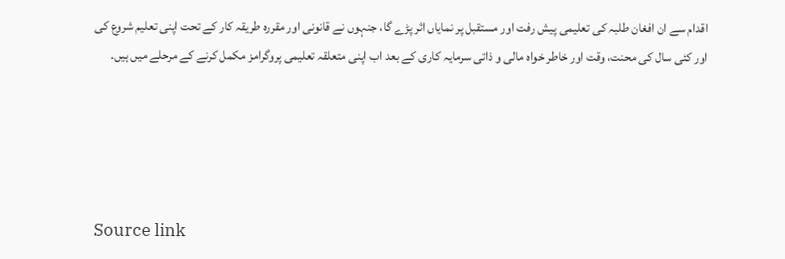اقدام سے ان افغان طلبہ کی تعلیمی پیش رفت اور مستقبل پر نمایاں اثر پڑے گا، جنہوں نے قانونی اور مقررہ طریقہ کار کے تحت اپنی تعلیم شروع کی اور کئی سال کی محنت، وقت اور خاطر خواہ مالی و ذاتی سرمایہ کاری کے بعد اب اپنی متعلقہ تعلیمی پروگرامز مکمل کرنے کے مرحلے میں ہیں۔





Source link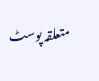متعلقہ پوسٹ